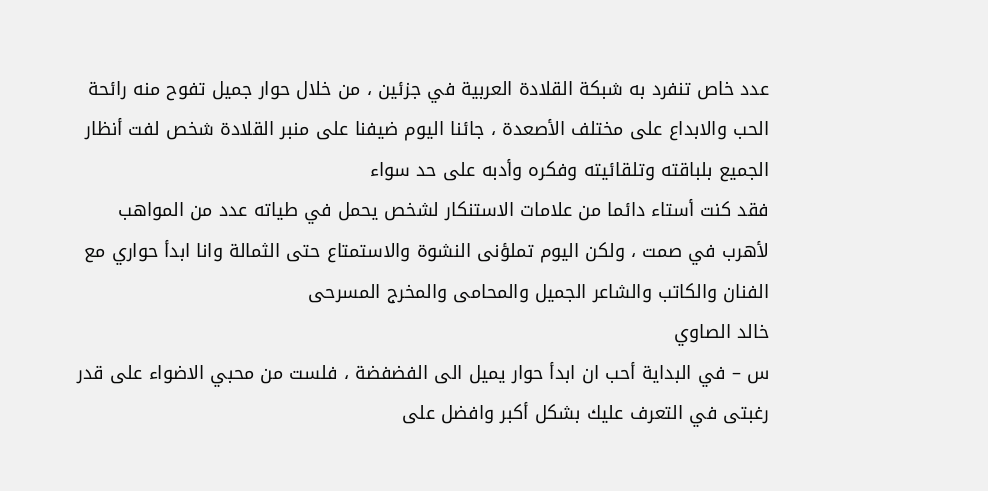عدد خاص تنفرد به شبكة القلادة العربية في جزئين ، من خلال حوار جميل تفوح منه رائحة الحب والابداع على مختلف الأصعدة ، جائنا اليوم ضيفنا على منبر القلادة شخص لفت أنظار الجميع بلباقته وتلقائيته وفكره وأدبه على حد سواء
فقد كنت أستاء دائما من علامات الاستنكار لشخص يحمل في طياته عدد من المواهب لأهرب في صمت ، ولكن اليوم تملؤنى النشوة والاستمتاع حتى الثمالة وانا ابدأ حواري مع الفنان والكاتب والشاعر الجميل والمحامى والمخرج المسرحى
خالد الصاوي
س – في البداية أحب ان ابدأ حوار يميل الى الفضفضة ، فلست من محبي الاضواء على قدر رغبتى في التعرف عليك بشكل أكبر وافضل على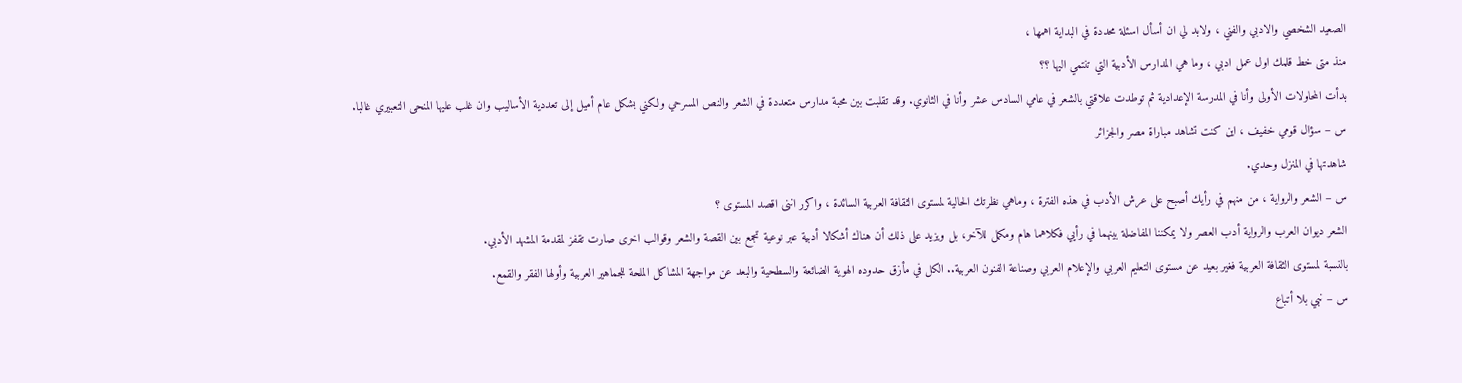الصعيد الشخصي والادبي والفني ، ولابد لي ان أسأل اسئلة محددة في البداية اهمها ،
منذ متى خط قلمك اول عمل ادبي ، وما هي المدارس الأدبية التي تنتمي اليها ؟؟
بدأت المحاولات الأولى وأنا في المدرسة الإعدادية ثم توطدت علاقتي بالشعر في عامي السادس عشر وأنا في الثانوي. وقد تقلبت بين محبة مدارس متعددة في الشعر والنص المسرحي ولكني بشكل عام أميل إلى تعددية الأساليب وان غلب عليها المنحى التعبيري غالبا.
س – سؤال قومي خفيف ، اين كنت تشاهد مباراة مصر والجزائر
شاهدتها في المنزل وحدي.
س – الشعر والرواية ، من منهم في رأيك أصبح على عرش الأدب في هذه الفترة ، وماهي نظرتك الحالية لمستوى الثقافة العربية السائدة ، واكرر اننى اقصد المستوى ؟
الشعر ديوان العرب والرواية أدب العصر ولا يمكننا المفاضلة بينهما في رأيي فكلاهما هام ومكمل للآخر، بل ويزيد على ذلك أن هناك أشكالا أدبية عبر نوعية تجمع بين القصة والشعر وقوالب اخرى صارت تقفز لمقدمة المشهد الأدبي.
بالنسبة لمستوى الثقافة العربية فغير بعيد عن مستوى التعليم العربي والإعلام العربي وصناعة الفنون العربية.. الكل في مأزق حدوده الهوية الضائعة والسطحية والبعد عن مواجهة المشاكل الملحة للجماهير العربية وأولها الفقر والقمع.
س – نبي بلا أتباع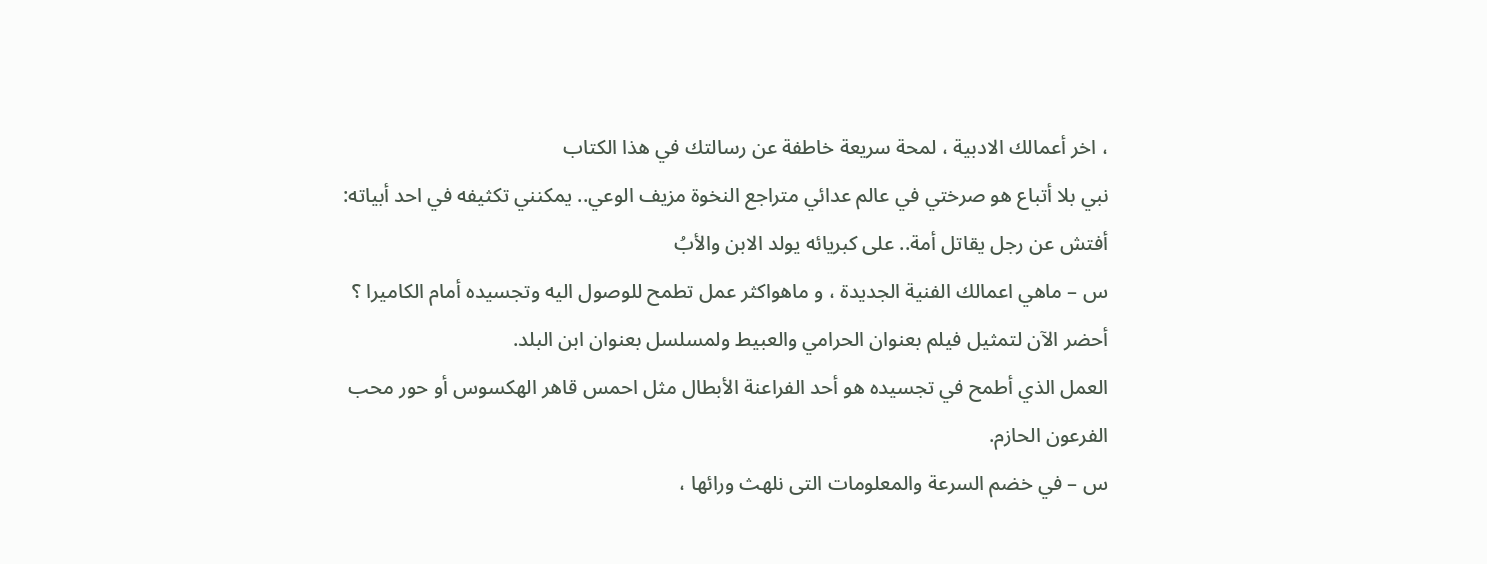، اخر أعمالك الادبية ، لمحة سريعة خاطفة عن رسالتك في هذا الكتاب
نبي بلا أتباع هو صرختي في عالم عدائي متراجع النخوة مزيف الوعي.. يمكنني تكثيفه في احد أبياته:
أفتش عن رجل يقاتل أمة.. على كبريائه يولد الابن والأبُ
س – ماهي اعمالك الفنية الجديدة ، و ماهواكثر عمل تطمح للوصول اليه وتجسيده أمام الكاميرا ؟
أحضر الآن لتمثيل فيلم بعنوان الحرامي والعبيط ولمسلسل بعنوان ابن البلد.
العمل الذي أطمح في تجسيده هو أحد الفراعنة الأبطال مثل احمس قاهر الهكسوس أو حور محب الفرعون الحازم.
س – في خضم السرعة والمعلومات التى نلهث ورائها ،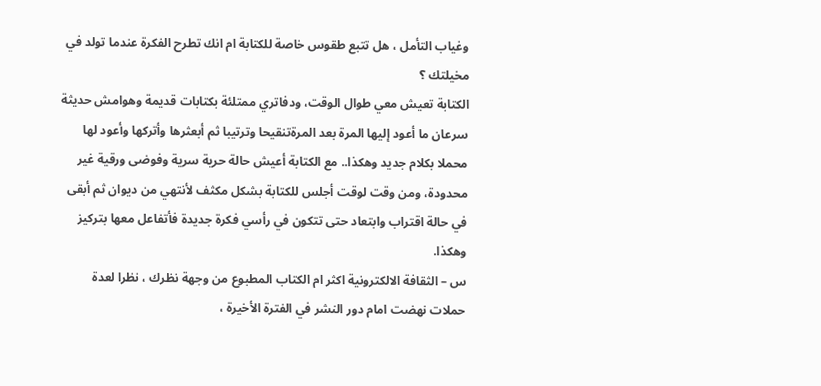وغياب التأمل ، هل تتبع طقوس خاصة للكتابة ام انك تطرح الفكرة عندما تولد في مخيلتك ؟
الكتابة تعيش معي طوال الوقت، ودفاتري ممتلئة بكتابات قديمة وهوامش حديثة سرعان ما أعود إليها المرة بعد المرةتنقيحا وترتيبا ثم أبعثرها وأتركها وأعود لها محملا بكلام جديد وهكذا.. مع الكتابة أعيش حالة حرية سرية وفوضى ورقية غير محدودة، ومن وقت لوقت أجلس للكتابة بشكل مكثف لأنتهي من ديوان ثم أبقى في حالة اقتراب وابتعاد حتى تتكون في رأسي فكرة جديدة فأتفاعل معها بتركيز وهكذا.
س – الثقافة الالكترونية اكثر ام الكتاب المطبوع من وجهة نظرك ، نظرا لعدة حملات نهضت امام دور النشر في الفترة الأخيرة ،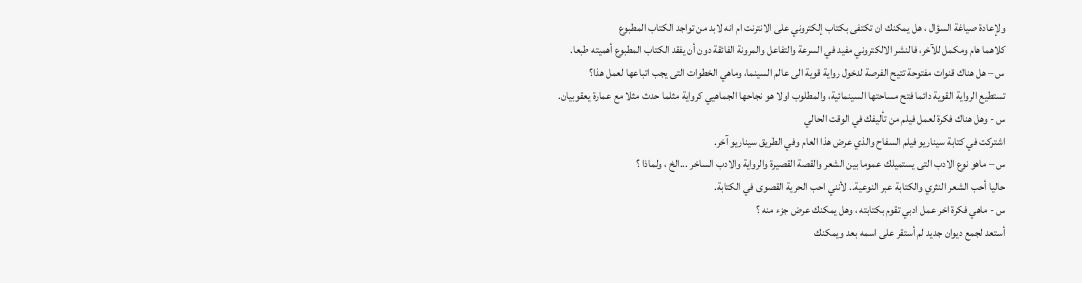ولإعادة صياغة السؤال ، هل يمكنك ان تكتفى بكتاب إلكتروني على الانترنت ام انه لابد من تواجد الكتاب المطبوع
كلاهما هام ومكمل للآخر، فالنشر الالكتروني مفيد في السرعة والتفاعل والمرونة الفائقة دون أن يفقد الكتاب المطبوع أهميته طبعا.
س – هل هناك قنوات مفتوحة تتيح الفرصة لدخول رواية قوية الى عالم السينما، وماهي الخطوات التى يجب اتباعها لعمل هذا؟
تستطيع الرواية القوية دائما فتح مساحتها السينمائية، والمطلوب اولا هو نجاحها الجماهيي كرواية مثلما حدث مثلا مع عمارة يعقوبيان.
س - وهل هناك فكرة لعمل فيلم من تأليفك في الوقت الحالي
اشتركت في كتابة سيناريو فيلم السفاح والذي عرض هذا العام وفي الطريق سيناريو آخر.
س – ماهو نوع الادب التى يستميلك عموما بين الشعر والقصة القصيرة والرواية والادب الساخر ...الخ ، ولماذا ؟
حاليا أحب الشعر النثري والكتابة عبر النوعية.. لأنني احب الحرية القصوى في الكتابة.
س - ماهي فكرة اخر عمل ادبي تقوم بكتابته ، وهل يمكنك عرض جزء منه ؟
أستعد لجمع ديوان جديد لم أستقر على اسمه بعد ويمكنك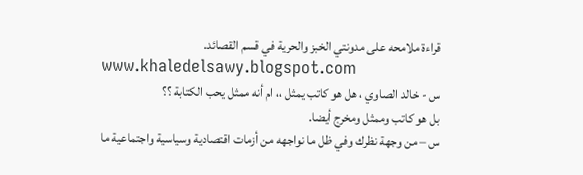قراءة ملامحه على مدونتي الخبز والحرية في قسم القصائد.
www.khaledelsawy.blogspot.com
س - خالد الصاوي ، هل هو كاتب يمثل ،، ام أنه ممثل يحب الكتابة ؟؟
بل هو كاتب وممثل ومخرج أيضا.
س – من وجهة نظرك وفي ظل ما نواجهه من أزمات اقتصادية وسياسية واجتماعية ما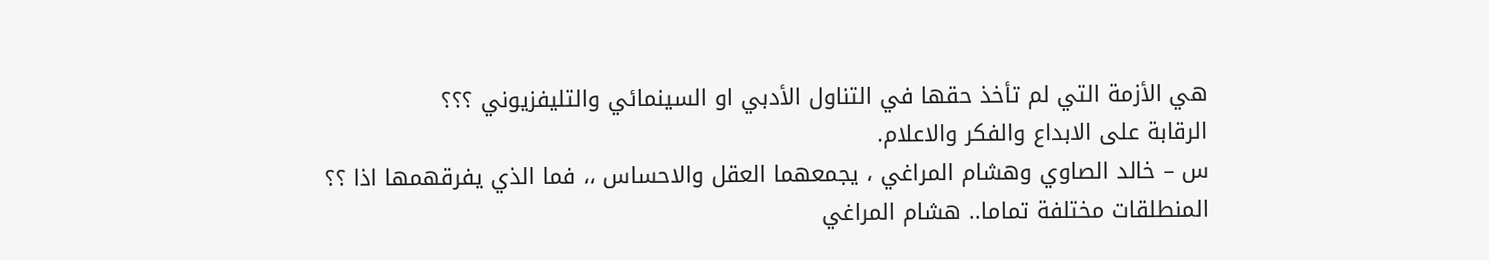هي الأزمة التي لم تأخذ حقها في التناول الأدبي او السينمائي والتليفزيوني ؟؟؟
الرقابة على الابداع والفكر والاعلام.
س – خالد الصاوي وهشام المراغي ، يجمعهما العقل والاحساس ،، فما الذي يفرقهمها اذا ؟؟
المنطلقات مختلفة تماما.. هشام المراغي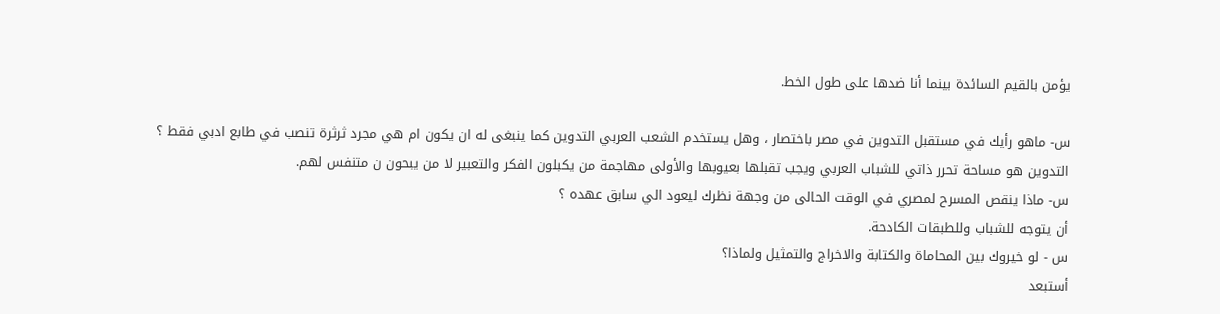يؤمن بالقيم السائدة بينما أنا ضدها على طول الخط.

س- ماهو رأيك في مستقبل التدوين في مصر باختصار ، وهل يستخدم الشعب العربي التدوين كما ينبغى له ان يكون ام هي مجرد ثرثرة تنصب في طابع ادبي فقط ؟
التدوين هو مساحة تحرر ذاتي للشباب العربي ويجب تقبلها بعيوبها والأولى مهاجمة من يكبلون الفكر والتعبير لا من يبحون ن متنفس لهم.
س- ماذا ينقص المسرح لمصري في الوقت الحالى من وجهة نظرك ليعود الي سابق عهده ؟
أن يتوجه للشباب وللطبقات الكادحة.
س - لو خيروك بين المحاماة والكتابة والاخراج والتمثيل ولماذا؟
أستبعد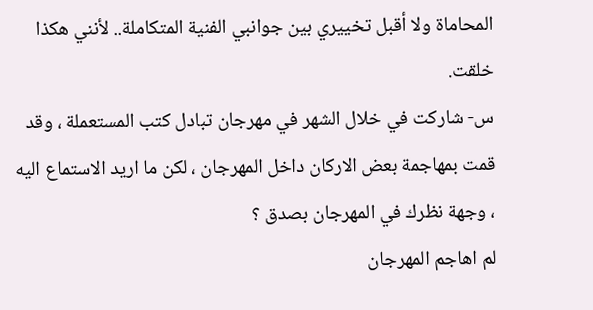المحاماة ولا أقبل تخييري بين جوانبي الفنية المتكاملة.. لأنني هكذا خلقت.
س- شاركت في خلال الشهر في مهرجان تبادل كتب المستعملة ، وقد قمت بمهاجمة بعض الاركان داخل المهرجان ، لكن ما اريد الاستماع اليه ، وجهة نظرك في المهرجان بصدق ؟
لم اهاجم المهرجان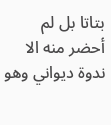بتاتا بل لم أحضر منه الا ندوة ديواني وهو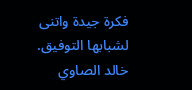فكرة جيدة واتنى لشبابها التوفيق.
خالد الصاوي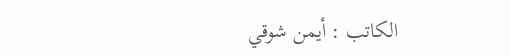الكاتب : أيمن شوقي